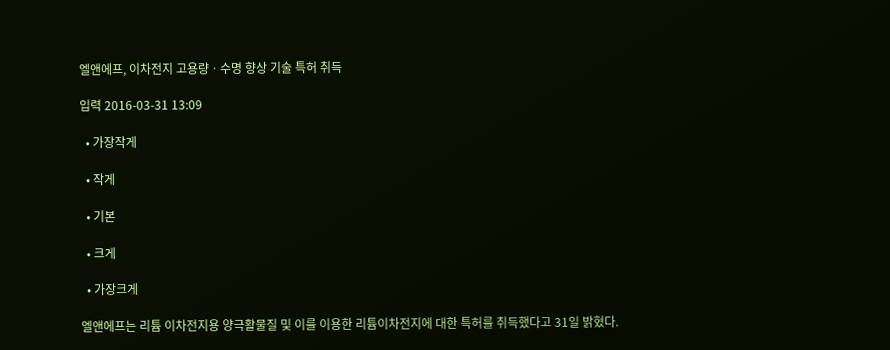엘앤에프, 이차전지 고용량ㆍ수명 향상 기술 특허 취득

입력 2016-03-31 13:09

  • 가장작게

  • 작게

  • 기본

  • 크게

  • 가장크게

엘앤에프는 리튬 이차전지용 양극활물질 및 이를 이용한 리튬이차전지에 대한 특허를 취득했다고 31일 밝혔다.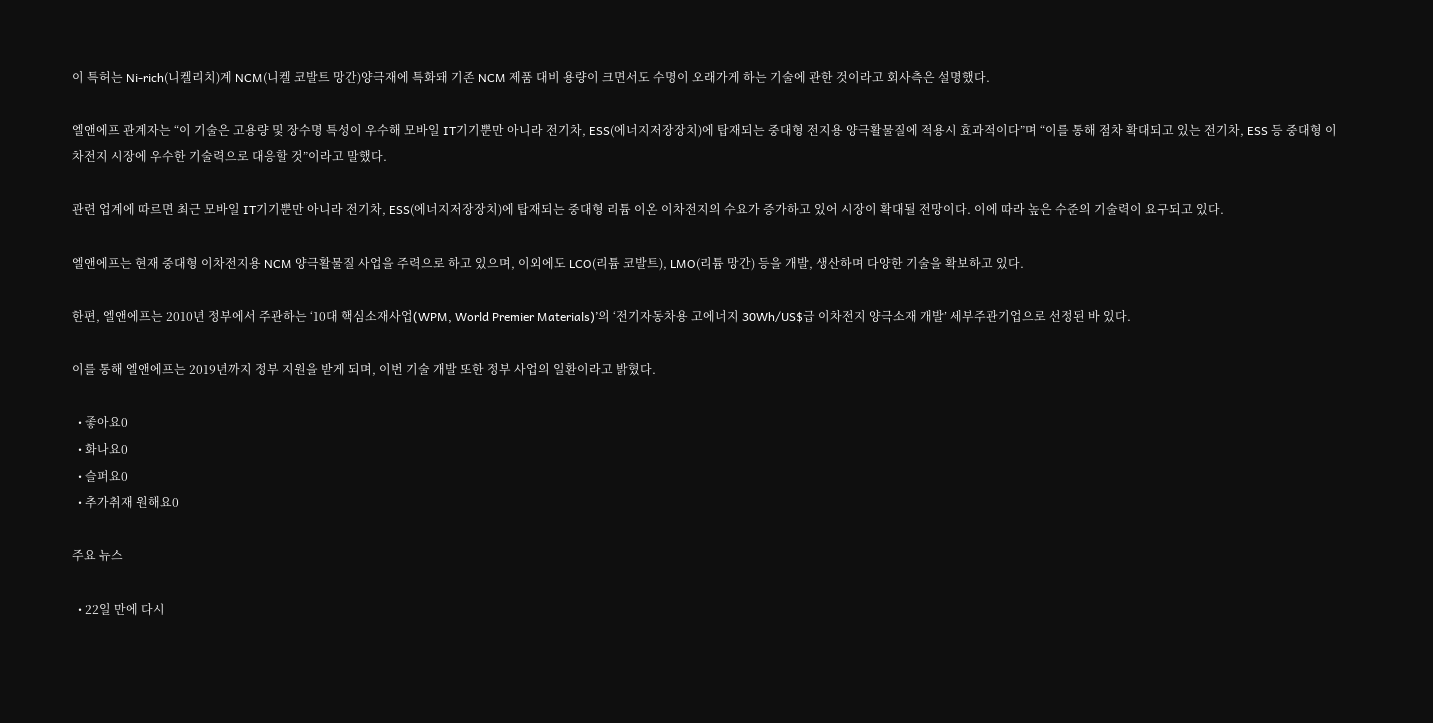이 특허는 Ni-rich(니켈리치)계 NCM(니켈 코발트 망간)양극재에 특화돼 기존 NCM 제품 대비 용량이 크면서도 수명이 오래가게 하는 기술에 관한 것이라고 회사측은 설명했다.

엘앤에프 관계자는 “이 기술은 고용량 및 장수명 특성이 우수해 모바일 IT기기뿐만 아니라 전기차, ESS(에너지저장장치)에 탑재되는 중대형 전지용 양극활물질에 적용시 효과적이다”며 “이를 통해 점차 확대되고 있는 전기차, ESS 등 중대형 이차전지 시장에 우수한 기술력으로 대응할 것”이라고 말했다.

관련 업계에 따르면 최근 모바일 IT기기뿐만 아니라 전기차, ESS(에너지저장장치)에 탑재되는 중대형 리튬 이온 이차전지의 수요가 증가하고 있어 시장이 확대될 전망이다. 이에 따라 높은 수준의 기술력이 요구되고 있다.

엘앤에프는 현재 중대형 이차전지용 NCM 양극활물질 사업을 주력으로 하고 있으며, 이외에도 LCO(리튬 코발트), LMO(리튬 망간) 등을 개발, 생산하며 다양한 기술을 확보하고 있다.

한편, 엘앤에프는 2010년 정부에서 주관하는 ‘10대 핵심소재사업(WPM, World Premier Materials)’의 ‘전기자동차용 고에너지 30Wh/US$급 이차전지 양극소재 개발’ 세부주관기업으로 선정된 바 있다.

이를 통해 엘앤에프는 2019년까지 정부 지원을 받게 되며, 이번 기술 개발 또한 정부 사업의 일환이라고 밝혔다.

  • 좋아요0
  • 화나요0
  • 슬퍼요0
  • 추가취재 원해요0

주요 뉴스

  • 22일 만에 다시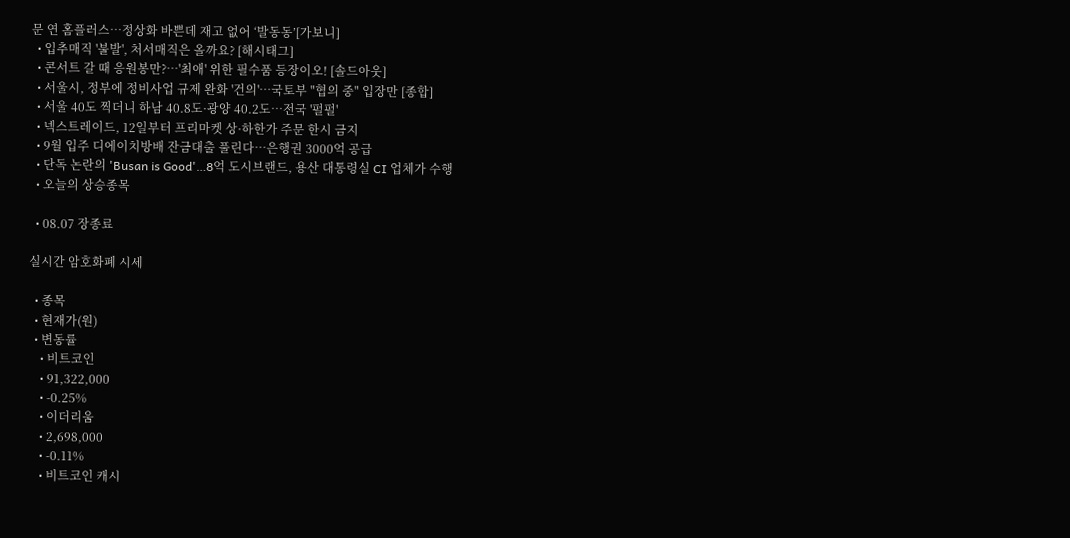문 연 홈플러스…정상화 바쁜데 재고 없어 ‘발동동’[가보니]
  • 입추매직 '불발', 처서매직은 올까요? [해시태그]
  • 콘서트 갈 때 응원봉만?⋯'최애' 위한 필수품 등장이오! [솔드아웃]
  • 서울시, 정부에 정비사업 규제 완화 '건의'⋯국토부 "협의 중" 입장만 [종합]
  • 서울 40도 찍더니 하남 40.8도·광양 40.2도…전국 '펄펄'
  • 넥스트레이드, 12일부터 프리마켓 상·하한가 주문 한시 금지
  • 9월 입주 디에이치방배 잔금대출 풀린다…은행권 3000억 공급
  • 단독 논란의 'Busan is Good'…8억 도시브랜드, 용산 대통령실 CI 업체가 수행
  • 오늘의 상승종목

  • 08.07 장종료

실시간 암호화폐 시세

  • 종목
  • 현재가(원)
  • 변동률
    • 비트코인
    • 91,322,000
    • -0.25%
    • 이더리움
    • 2,698,000
    • -0.11%
    • 비트코인 캐시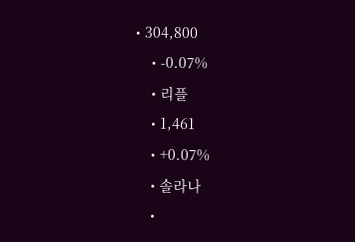• 304,800
    • -0.07%
    • 리플
    • 1,461
    • +0.07%
    • 솔라나
    •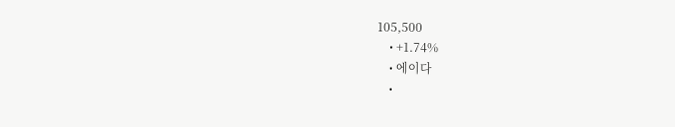105,500
    • +1.74%
    • 에이다
    •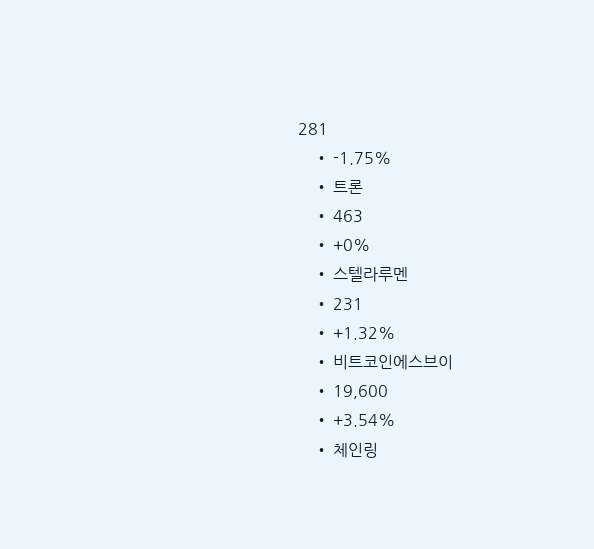281
    • -1.75%
    • 트론
    • 463
    • +0%
    • 스텔라루멘
    • 231
    • +1.32%
    • 비트코인에스브이
    • 19,600
    • +3.54%
    • 체인링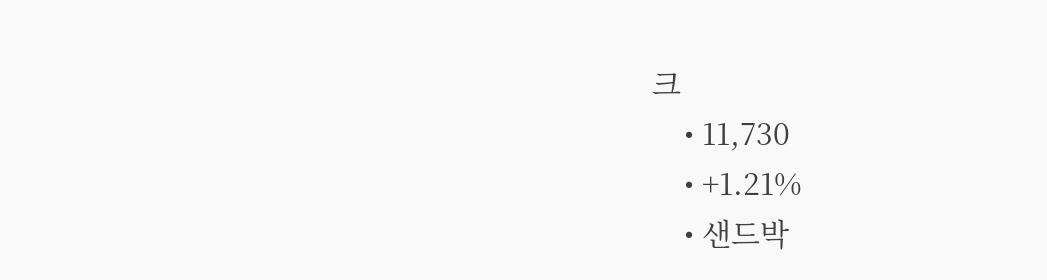크
    • 11,730
    • +1.21%
    • 샌드박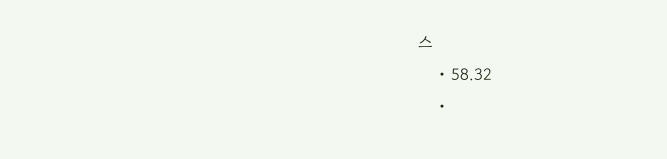스
    • 58.32
    •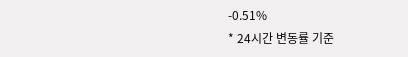-0.51%
* 24시간 변동률 기준